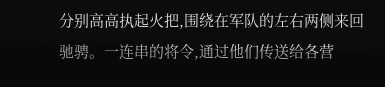分别高高执起火把,围绕在军队的左右两侧来回驰骋。一连串的将令,通过他们传送给各营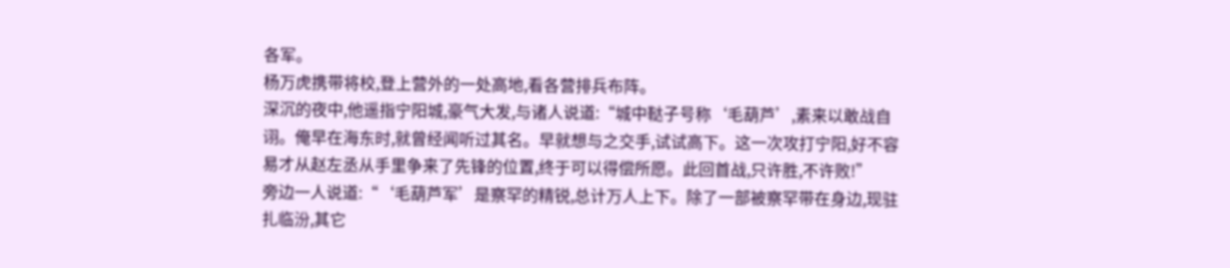各军。
杨万虎携带将校,登上营外的一处高地,看各营排兵布阵。
深沉的夜中,他遥指宁阳城,豪气大发,与诸人说道:“城中鞑子号称‘毛葫芦’,素来以敢战自诩。俺早在海东时,就曾经闻听过其名。早就想与之交手,试试高下。这一次攻打宁阳,好不容易才从赵左丞从手里争来了先锋的位置,终于可以得偿所愿。此回首战,只许胜,不许败!”
旁边一人说道:“‘毛葫芦军’是察罕的精锐,总计万人上下。除了一部被察罕带在身边,现驻扎临汾,其它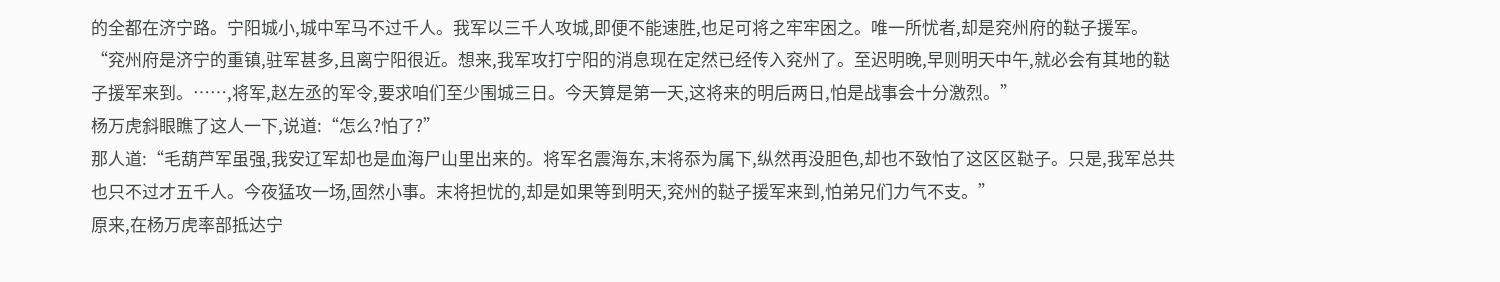的全都在济宁路。宁阳城小,城中军马不过千人。我军以三千人攻城,即便不能速胜,也足可将之牢牢困之。唯一所忧者,却是兖州府的鞑子援军。
“兖州府是济宁的重镇,驻军甚多,且离宁阳很近。想来,我军攻打宁阳的消息现在定然已经传入兖州了。至迟明晚,早则明天中午,就必会有其地的鞑子援军来到。……,将军,赵左丞的军令,要求咱们至少围城三日。今天算是第一天,这将来的明后两日,怕是战事会十分激烈。”
杨万虎斜眼瞧了这人一下,说道:“怎么?怕了?”
那人道:“毛葫芦军虽强,我安辽军却也是血海尸山里出来的。将军名震海东,末将忝为属下,纵然再没胆色,却也不致怕了这区区鞑子。只是,我军总共也只不过才五千人。今夜猛攻一场,固然小事。末将担忧的,却是如果等到明天,兖州的鞑子援军来到,怕弟兄们力气不支。”
原来,在杨万虎率部抵达宁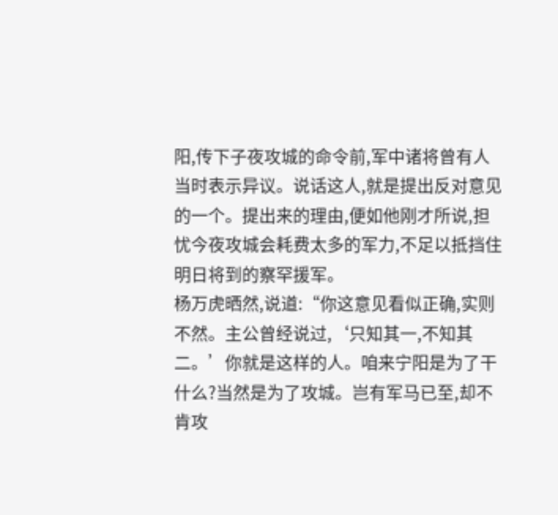阳,传下子夜攻城的命令前,军中诸将曾有人当时表示异议。说话这人,就是提出反对意见的一个。提出来的理由,便如他刚才所说,担忧今夜攻城会耗费太多的军力,不足以抵挡住明日将到的察罕援军。
杨万虎晒然,说道:“你这意见看似正确,实则不然。主公曾经说过,‘只知其一,不知其二。’你就是这样的人。咱来宁阳是为了干什么?当然是为了攻城。岂有军马已至,却不肯攻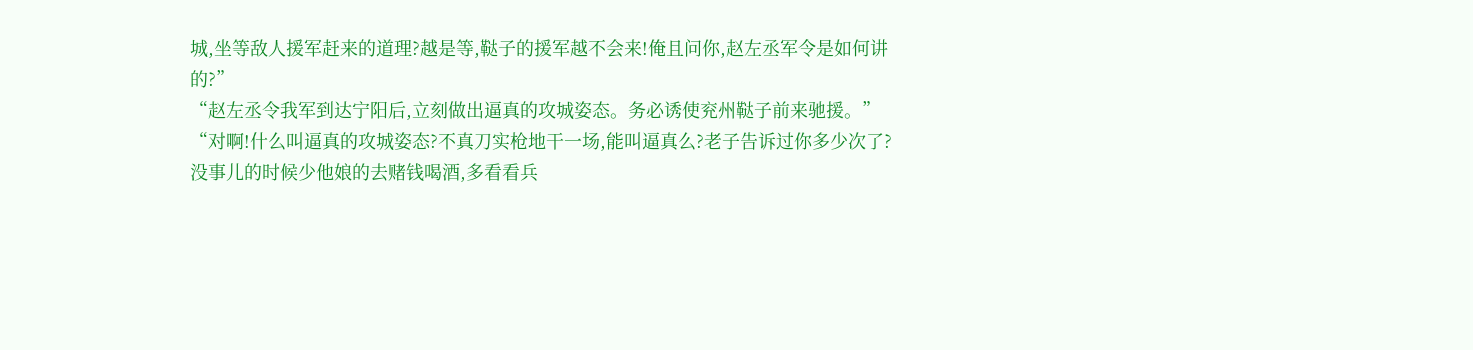城,坐等敌人援军赶来的道理?越是等,鞑子的援军越不会来!俺且问你,赵左丞军令是如何讲的?”
“赵左丞令我军到达宁阳后,立刻做出逼真的攻城姿态。务必诱使兖州鞑子前来驰援。”
“对啊!什么叫逼真的攻城姿态?不真刀实枪地干一场,能叫逼真么?老子告诉过你多少次了?没事儿的时候少他娘的去赌钱喝酒,多看看兵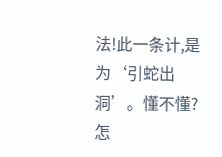法!此一条计,是为‘引蛇出洞’。懂不懂?怎